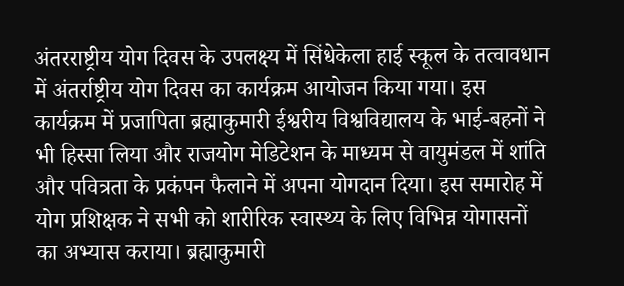अंतरराष्ट्रीय योग दिवस के उपलक्ष्य में सिंधेकेला हाई स्कूल के तत्वावधान में अंतर्राष्ट्रीय योग दिवस का कार्यक्रम आयोजन किया गया। इस कार्यक्रम में प्रजापिता ब्रह्माकुमारी ईश्वरीय विश्वविद्यालय के भाई-बहनों ने भी हिस्सा लिया और राजयोग मेडिटेशन के माध्यम से वायुमंडल में शांति और पवित्रता के प्रकंपन फैलाने में अपना योगदान दिया। इस समारोह में योग प्रशिक्षक ने सभी को शारीरिक स्वास्थ्य के लिए विभिन्न योगासनों का अभ्यास कराया। ब्रह्माकुमारी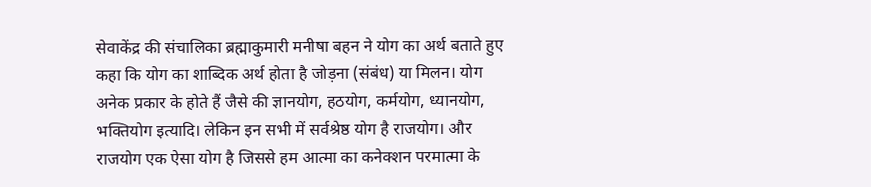सेवाकेंद्र की संचालिका ब्रह्माकुमारी मनीषा बहन ने योग का अर्थ बताते हुए कहा कि योग का शाब्दिक अर्थ होता है जोड़ना (संबंध) या मिलन। योग अनेक प्रकार के होते हैं जैसे की ज्ञानयोग, हठयोग, कर्मयोग, ध्यानयोग, भक्तियोग इत्यादि। लेकिन इन सभी में सर्वश्रेष्ठ योग है राजयोग। और राजयोग एक ऐसा योग है जिससे हम आत्मा का कनेक्शन परमात्मा के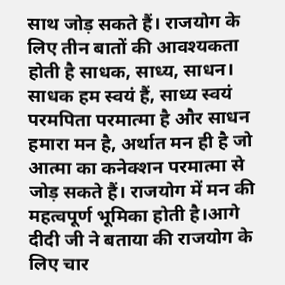साथ जोड़ सकते हैं। राजयोग के लिए तीन बातों की आवश्यकता होती है साधक, साध्य, साधन। साधक हम स्वयं हैं, साध्य स्वयं परमपिता परमात्मा है और साधन हमारा मन है, अर्थात मन ही है जो आत्मा का कनेक्शन परमात्मा से जोड़ सकते हैं। राजयोग में मन की महत्वपूर्ण भूमिका होती है।आगे दीदी जी ने बताया की राजयोग के लिए चार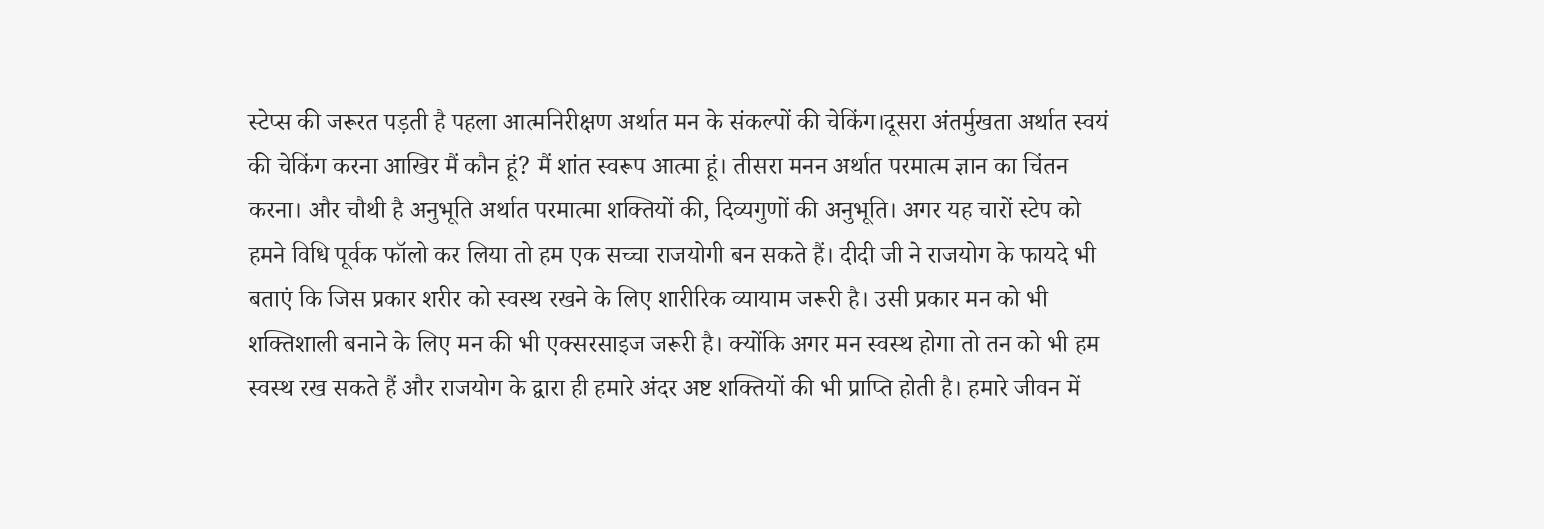स्टेप्स की जरूरत पड़ती है पहला आत्मनिरीक्षण अर्थात मन के संकल्पों की चेकिंग।दूसरा अंतर्मुखता अर्थात स्वयं की चेकिंग करना आखिर मैं कौन हूं? मैं शांत स्वरूप आत्मा हूं। तीसरा मनन अर्थात परमात्म ज्ञान का चिंतन करना। और चौथी है अनुभूति अर्थात परमात्मा शक्तियों की, दिव्यगुणों की अनुभूति। अगर यह चारों स्टेप को हमने विधि पूर्वक फॉलो कर लिया तो हम एक सच्चा राजयोगी बन सकते हैं। दीदी जी ने राजयोग के फायदे भी बताएं कि जिस प्रकार शरीर को स्वस्थ रखने के लिए शारीरिक व्यायाम जरूरी है। उसी प्रकार मन को भी शक्तिशाली बनाने के लिए मन की भी एक्सरसाइज जरूरी है। क्योंकि अगर मन स्वस्थ होगा तो तन को भी हम स्वस्थ रख सकते हैं और राजयोग के द्वारा ही हमारे अंदर अष्ट शक्तियों की भी प्राप्ति होती है। हमारे जीवन में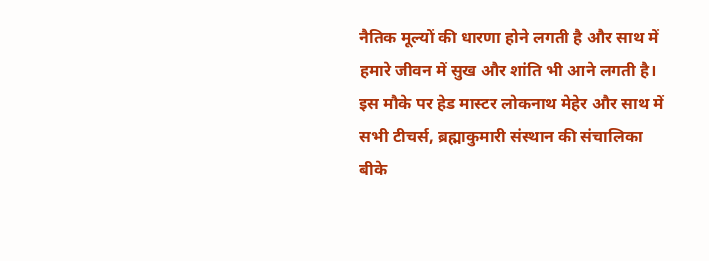नैतिक मूल्यों की धारणा होने लगती है और साथ में हमारे जीवन में सुख और शांति भी आने लगती है। इस मौके पर हेड मास्टर लोकनाथ मेहेर और साथ में सभी टीचर्स, ब्रह्माकुमारी संस्थान की संचालिका बीके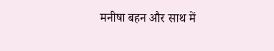मनीषा बहन और साथ में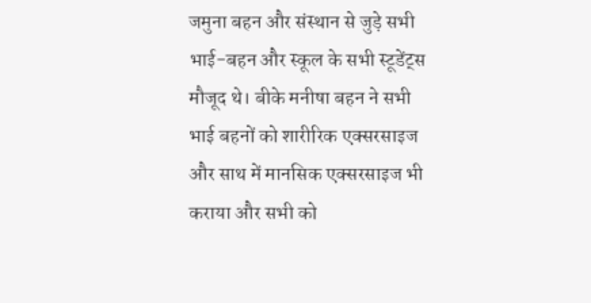जमुना बहन और संस्थान से जुड़े सभी भाई-बहन और स्कूल के सभी स्टूडेंट्स मौजूद थे। बीके मनीषा बहन ने सभी भाई बहनों को शारीरिक एक्सरसाइज और साथ में मानसिक एक्सरसाइज भी कराया और सभी को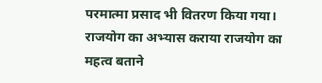परमात्मा प्रसाद भी वितरण किया गया। राजयोग का अभ्यास कराया राजयोग का महत्व बताने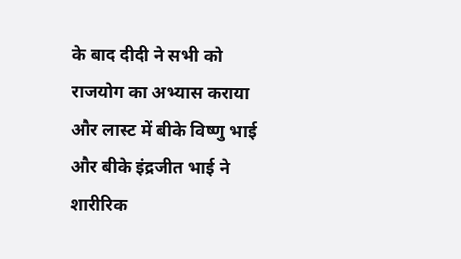के बाद दीदी ने सभी को राजयोग का अभ्यास कराया और लास्ट में बीके विष्णु भाई और बीके इंद्रजीत भाई ने शारीरिक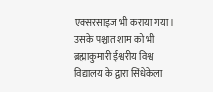एक्सरसाइज भी कराया गया। उसके पश्चात शाम को भी ब्रह्माकुमारी ईश्वरीय विश्व विद्यालय के द्वारा सिंधेकेला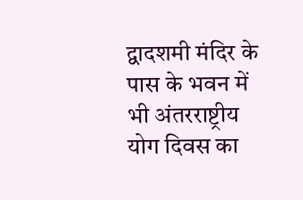द्वादशमी मंदिर के पास के भवन में भी अंतरराष्ट्रीय योग दिवस का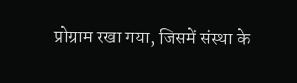प्रोग्राम रखा गया, जिसमें संस्था के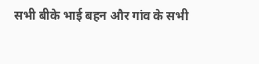सभी बीके भाई बहन और गांव के सभी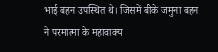भाई बहन उपस्थित थे। जिसमें बीके जमुना बहन ने परमात्मा के महावाक्य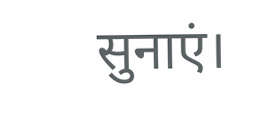सुनाएं।